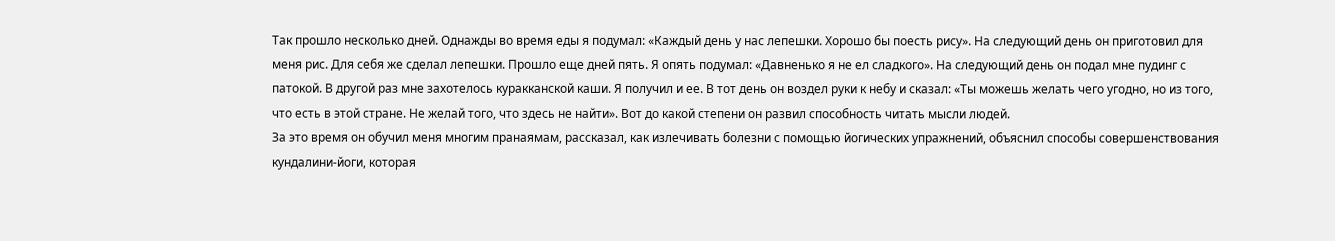Так прошло несколько дней. Однажды во время еды я подумал: «Каждый день у нас лепешки. Хорошо бы поесть рису». На следующий день он приготовил для меня рис. Для себя же сделал лепешки. Прошло еще дней пять. Я опять подумал: «Давненько я не ел сладкого». На следующий день он подал мне пудинг с патокой. В другой раз мне захотелось куракканской каши. Я получил и ее. В тот день он воздел руки к небу и сказал: «Ты можешь желать чего угодно, но из того, что есть в этой стране. Не желай того, что здесь не найти». Вот до какой степени он развил способность читать мысли людей.
За это время он обучил меня многим пранаямам, рассказал, как излечивать болезни с помощью йогических упражнений, объяснил способы совершенствования кундалини-йоги, которая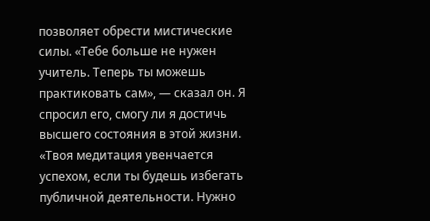позволяет обрести мистические силы. «Тебе больше не нужен учитель. Теперь ты можешь практиковать сам», — сказал он. Я спросил его, смогу ли я достичь высшего состояния в этой жизни. «Твоя медитация увенчается успехом, если ты будешь избегать публичной деятельности. Нужно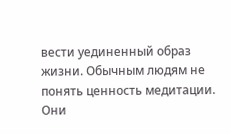вести уединенный образ жизни. Обычным людям не понять ценность медитации. Они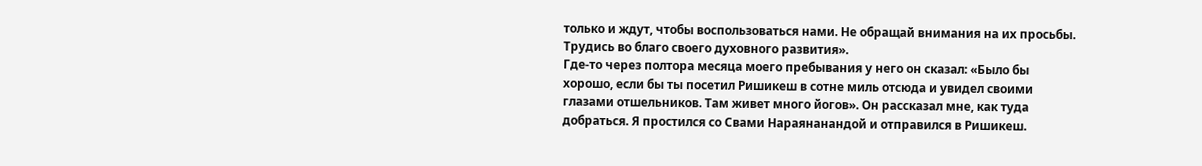только и ждут, чтобы воспользоваться нами. Не обращай внимания на их просьбы. Трудись во благо своего духовного развития».
Где-то через полтора месяца моего пребывания у него он сказал: «Было бы хорошо, если бы ты посетил Ришикеш в сотне миль отсюда и увидел своими глазами отшельников. Там живет много йогов». Он рассказал мне, как туда добраться. Я простился со Свами Нараянанандой и отправился в Ришикеш.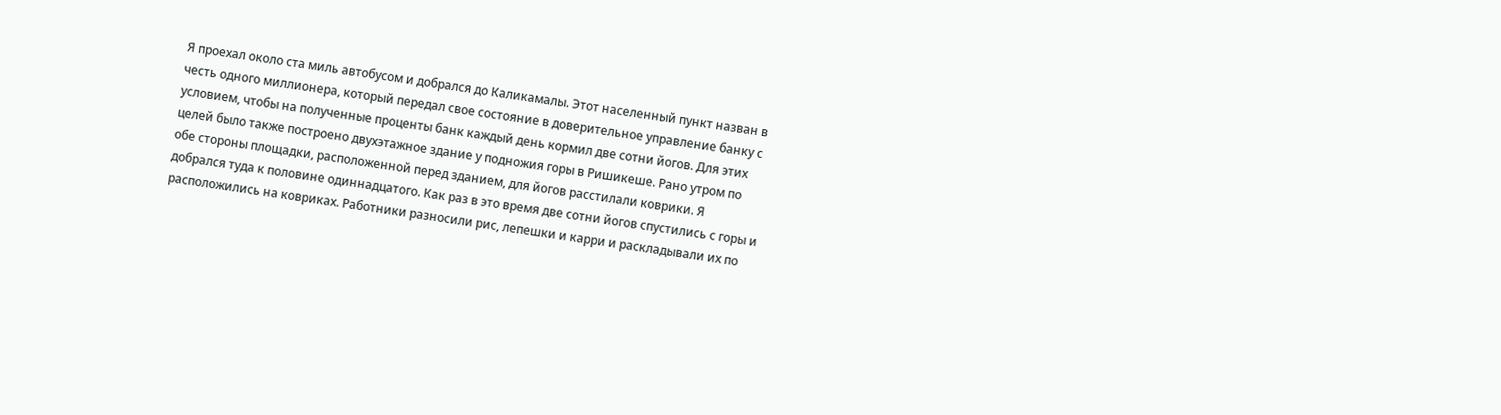Я проехал около ста миль автобусом и добрался до Каликамалы. Этот населенный пункт назван в честь одного миллионера, который передал свое состояние в доверительное управление банку с условием, чтобы на полученные проценты банк каждый день кормил две сотни йогов. Для этих целей было также построено двухэтажное здание у подножия горы в Ришикеше. Рано утром по обе стороны площадки, расположенной перед зданием, для йогов расстилали коврики. Я добрался туда к половине одиннадцатого. Как раз в это время две сотни йогов спустились с горы и расположились на ковриках. Работники разносили рис, лепешки и карри и раскладывали их по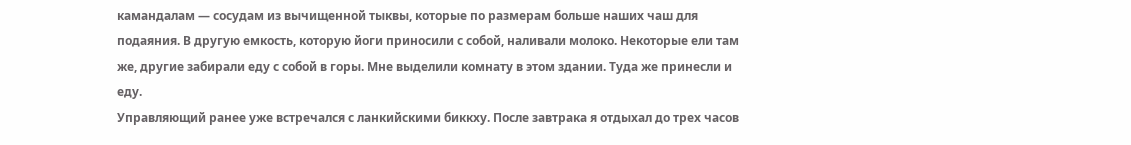камандалам — сосудам из вычищенной тыквы, которые по размерам больше наших чаш для подаяния. В другую емкость, которую йоги приносили с собой, наливали молоко. Некоторые ели там же, другие забирали еду с собой в горы. Мне выделили комнату в этом здании. Туда же принесли и еду.
Управляющий ранее уже встречался с ланкийскими биккху. После завтрака я отдыхал до трех часов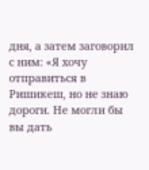дня, а затем заговорил с ним: «Я хочу отправиться в Ришикеш, но не знаю дороги. Не могли бы вы дать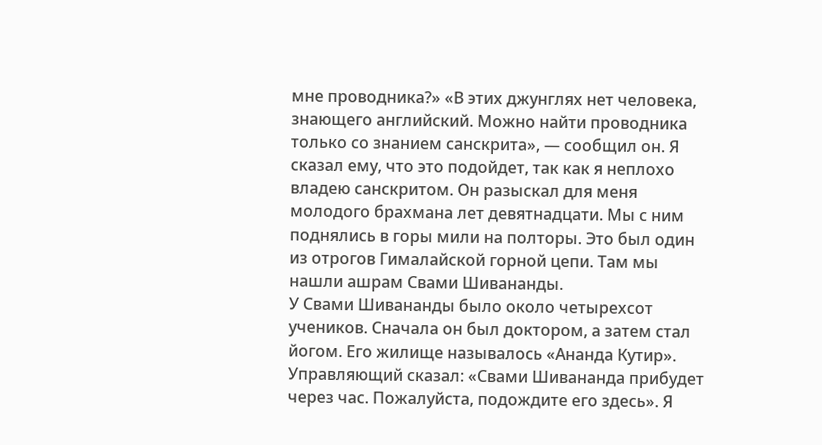мне проводника?» «В этих джунглях нет человека, знающего английский. Можно найти проводника только со знанием санскрита», — сообщил он. Я сказал ему, что это подойдет, так как я неплохо владею санскритом. Он разыскал для меня молодого брахмана лет девятнадцати. Мы с ним поднялись в горы мили на полторы. Это был один из отрогов Гималайской горной цепи. Там мы нашли ашрам Свами Шивананды.
У Свами Шивананды было около четырехсот учеников. Сначала он был доктором, а затем стал йогом. Его жилище называлось «Ананда Кутир». Управляющий сказал: «Свами Шивананда прибудет через час. Пожалуйста, подождите его здесь». Я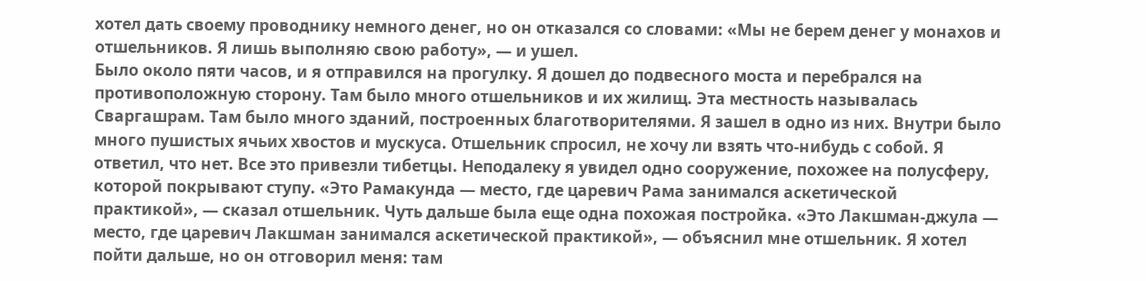хотел дать своему проводнику немного денег, но он отказался со словами: «Мы не берем денег у монахов и отшельников. Я лишь выполняю свою работу», — и ушел.
Было около пяти часов, и я отправился на прогулку. Я дошел до подвесного моста и перебрался на противоположную сторону. Там было много отшельников и их жилищ. Эта местность называлась Сваргашрам. Там было много зданий, построенных благотворителями. Я зашел в одно из них. Внутри было много пушистых ячьих хвостов и мускуса. Отшельник спросил, не хочу ли взять что-нибудь с собой. Я ответил, что нет. Все это привезли тибетцы. Неподалеку я увидел одно сооружение, похожее на полусферу, которой покрывают ступу. «Это Рамакунда — место, где царевич Рама занимался аскетической практикой», — сказал отшельник. Чуть дальше была еще одна похожая постройка. «Это Лакшман-джула — место, где царевич Лакшман занимался аскетической практикой», — объяснил мне отшельник. Я хотел пойти дальше, но он отговорил меня: там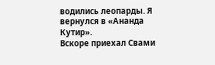водились леопарды. Я вернулся в «Ананда Кутир».
Вскоре приехал Свами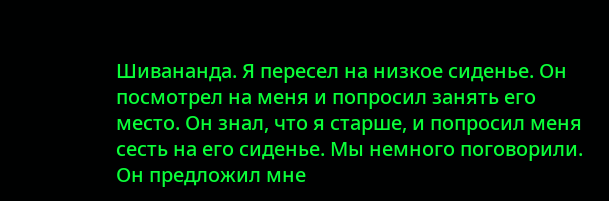Шивананда. Я пересел на низкое сиденье. Он посмотрел на меня и попросил занять его место. Он знал, что я старше, и попросил меня сесть на его сиденье. Мы немного поговорили. Он предложил мне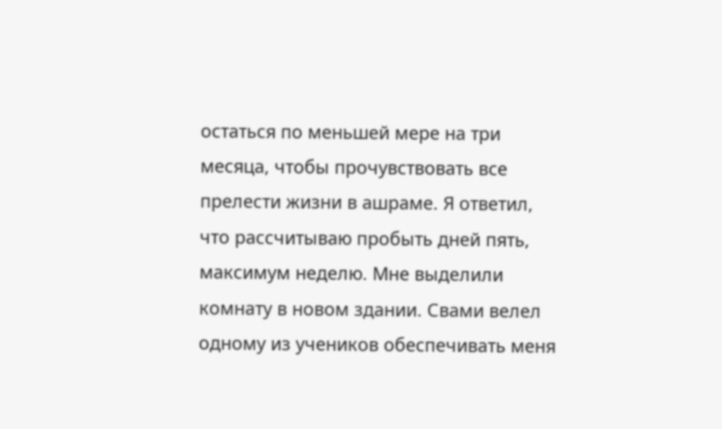остаться по меньшей мере на три месяца, чтобы прочувствовать все прелести жизни в ашраме. Я ответил, что рассчитываю пробыть дней пять, максимум неделю. Мне выделили комнату в новом здании. Свами велел одному из учеников обеспечивать меня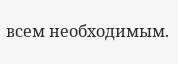всем необходимым.